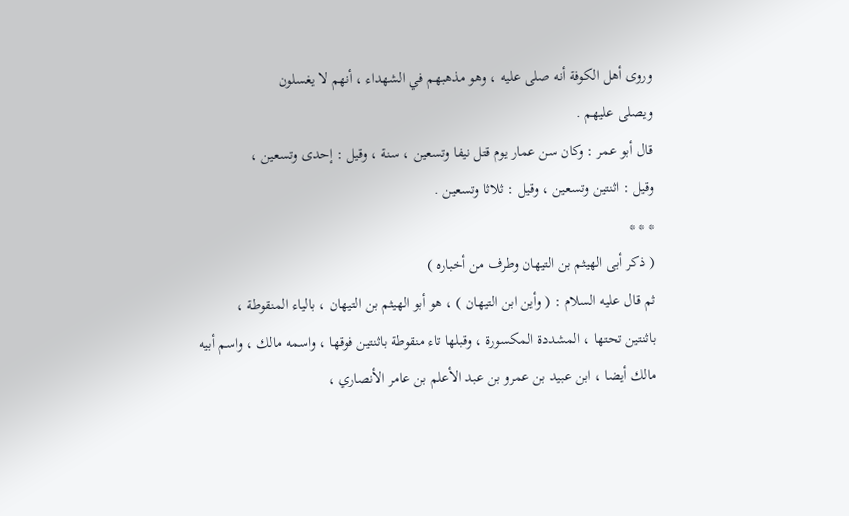وروى أهل الكوفة أنه صلى عليه ، وهو مذهبهم في الشهداء ، أنهم لا يغسلون
ويصلى عليهم .
قال أبو عمر : وكان سن عمار يوم قتل نيفا وتسعين ، سنة ، وقيل : إحدى وتسعين ،
وقيل : اثنتين وتسعين ، وقيل : ثلاثا وتسعين .
* * *
( ذكر أبى الهيثم بن التيهان وطرف من أخباره )
ثم قال عليه السلام : ( وأين ابن التيهان ) ، هو أبو الهيثم بن التيهان ، بالياء المنقوطة ،
باثنتين تحتها ، المشددة المكسورة ، وقبلها تاء منقوطة باثنتين فوقها ، واسمه مالك ، واسم أبيه
مالك أيضا ، ابن عبيد بن عمرو بن عبد الأعلم بن عامر الأنصاري ،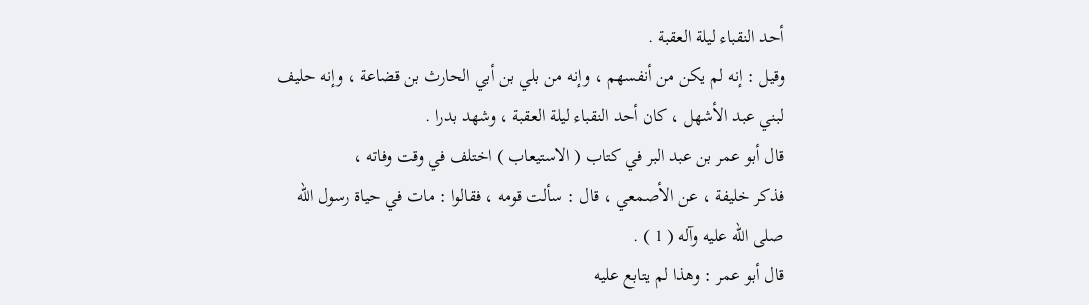أحد النقباء ليلة العقبة .
وقيل : إنه لم يكن من أنفسهم ، وإنه من بلي بن أبي الحارث بن قضاعة ، وإنه حليف
لبني عبد الأشهل ، كان أحد النقباء ليلة العقبة ، وشهد بدرا .
قال أبو عمر بن عبد البر في كتاب ( الاستيعاب ) اختلف في وقت وفاته ،
فذكر خليفة ، عن الأصمعي ، قال : سألت قومه ، فقالوا : مات في حياة رسول الله
صلى الله عليه وآله ( 1 ) .
قال أبو عمر : وهذا لم يتابع عليه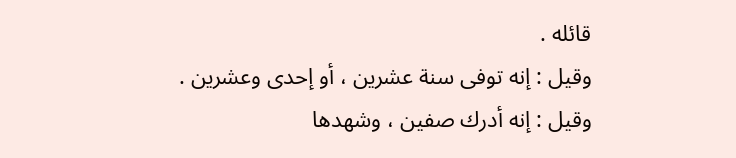قائله .
وقيل : إنه توفى سنة عشرين ، أو إحدى وعشرين .
وقيل : إنه أدرك صفين ، وشهدها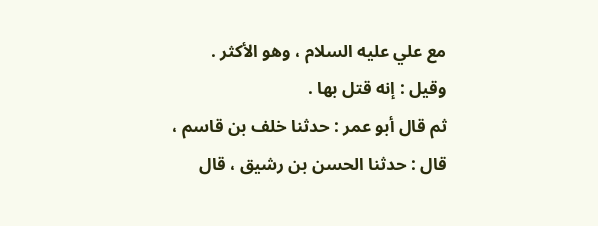مع علي عليه السلام ، وهو الأكثر .
وقيل : إنه قتل بها .
ثم قال أبو عمر : حدثنا خلف بن قاسم ، قال : حدثنا الحسن بن رشيق ، قال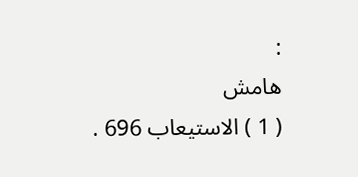:
هامش
( 1 ) الاستيعاب 696 .